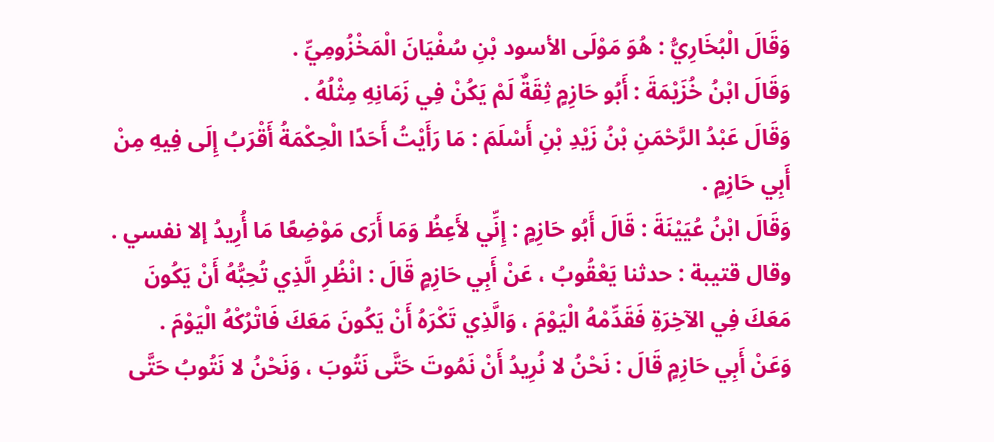وَقَالَ الْبُخَارِيُّ : هُوَ مَوْلَى الأسود بْنِ سُفْيَانَ الْمَخْزُومِيِّ .
وَقَالَ ابْنُ خُزَيْمَةَ : أَبُو حَازِمٍ ثِقَةٌ لَمْ يَكُنْ فِي زَمَانِهِ مِثْلُهُ .
وَقَالَ عَبْدُ الرَّحْمَنِ بْنُ زَيْدِ بْنِ أَسْلَمَ : مَا رَأَيْتُ أَحَدًا الْحِكْمَةُ أَقْرَبُ إِلَى فِيهِ مِنْ أَبِي حَازِمٍ .
وَقَالَ ابْنُ عُيَيْنَةَ : قَالَ أَبُو حَازِمٍ : إِنِّي لأَعِظُ وَمَا أَرَى مَوْضِعًا مَا أُرِيدُ إلا نفسي .
وقال قتيبة : حدثنا يَعْقُوبُ ، عَنْ أَبِي حَازِمٍ قَالَ : انْظُرِ الَّذِي تُحِبُّهُ أَنْ يَكُونَ مَعَكَ فِي الآخِرَةِ فَقَدِّمْهُ الْيَوْمَ ، وَالَّذِي تَكْرَهُ أَنْ يَكُونَ مَعَكَ فَاتْرُكْهُ الْيَوْمَ .
وَعَنْ أَبِي حَازِمٍ قَالَ : نَحْنُ لا نُرِيدُ أَنْ نَمُوتَ حَتَّى نَتُوبَ ، وَنَحْنُ لا نَتُوبُ حَتَّى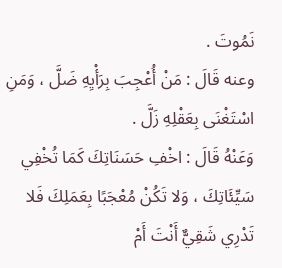نَمُوتَ .
وعنه قَالَ : مَنْ أُعْجِبَ بِرَأْيِهِ ضَلَّ ، وَمَنِ اسْتَغْنَى بِعَقْلِهِ زَلَّ .
وَعَنْهُ قَالَ : اخْفِ حَسَنَاتِكَ كَمَا تُخْفِي سَيِّئَاتِكَ ، وَلا تَكُنْ مُعْجَبًا بِعَمَلِكَ فَلا تَدْرِي شَقِيٌّ أَنْتَ أَمْ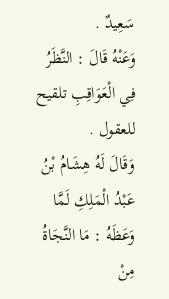سَعِيدٌ .
وَعَنْهُ قَالَ : النَّظَرُ فِي الْعَوَاقِبِ تلقيح للعقول .
وَقَالَ لَهُ هِشَامُ بْنُ عَبْدُ الْمَلِكِ لَمَّا وَعَظَهُ : مَا النَّجَاةُ مِنْ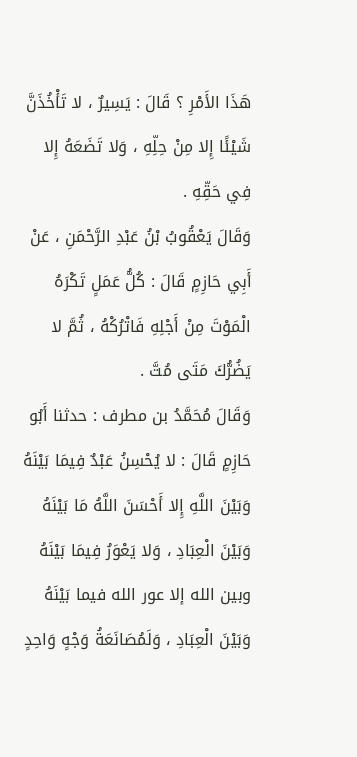هَذَا الأَمْرِ ؟ قَالَ : يَسِيرٌ ، لا تَأْخُذَنَّ شَيْئًا إِلا مِنْ حِلِّهِ ، وَلا تَضَعَهُ إِلا فِي حَقِّهِ .
وَقَالَ يَعْقُوبُ بْنُ عَبْدِ الرَّحْمَنِ ، عَنْ أَبِي حَازِمٍ قَالَ : كُلُّ عَمَلٍ تَكْرَهُ الْمَوْتَ مِنْ أَجْلِهِ فَاتْرُكْهُ ، ثُمَّ لا يَضُرُّكَ مَتَى مُتَّ .
وَقَالَ مُحَمَّدُ بن مطرف : حدثنا أَبُو حَازِمٍ قَالَ : لا يُحْسِنُ عَبْدٌ فِيمَا بَيْنَهُ وَبَيْنَ اللَّهِ إِلا أَحْسَنَ اللَّهُ مَا بَيْنَهُ وَبَيْنَ الْعِبَادِ ، وَلا يَعْوَرُ فِيمَا بَيْنَهُ وبين الله إلا عور الله فيما بَيْنَهُ وَبَيْنَ الْعِبَادِ ، وَلَمُصَانَعَةُ وَجْهٍ وَاحِدٍ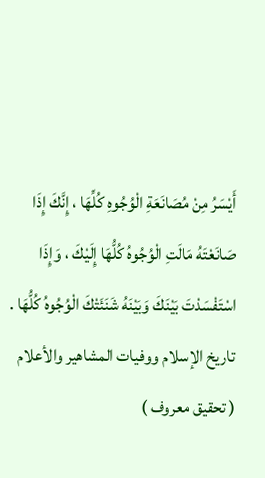أَيْسَرُ مِنْ مُصَانَعَةِ الْوُجُوهِ كُلِّهَا ، إِنَّكَ إِذَا صَانَعْتَهُ مَالَتِ الْوُجُوهُ كُلُّهَا إِلَيْكَ ، وَإِذَا اسْتَفْسَدْتَ بَيْنَكَ وَبَيْنَهُ شَنَئَتْكَ الْوُجُوهُ كُلُّهَا .
تاريخ الإسلام ووفيات المشاهير والأعلام ( تحقيق معروف )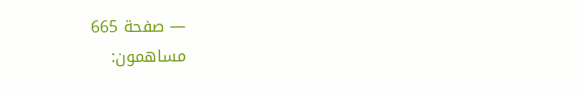— صفحة 665
مساهمون: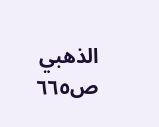الذهبي
ص٦٦٥